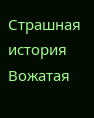Страшная история
Вожатая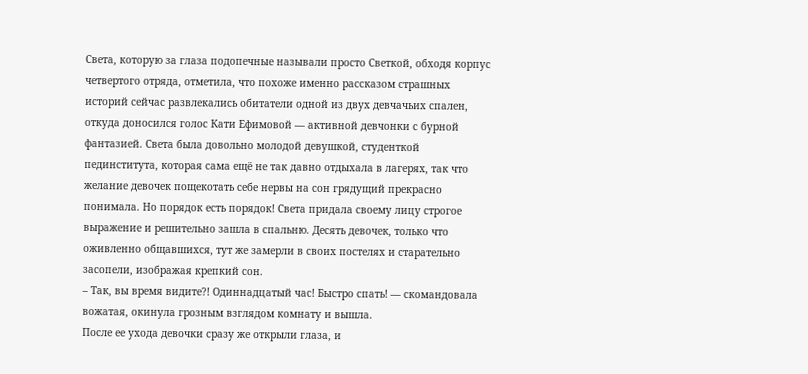Света, которую за глаза подопечные называли просто Светкой, обходя корпус четвертого отряда, отметила, что похоже именно рассказом страшных историй сейчас развлекались обитатели одной из двух девчачьих спален, откуда доносился голос Кати Ефимовой — активной девчонки с бурной фантазией. Света была довольно молодой девушкой, студенткой пединститута, которая сама ещё не так давно отдыхала в лагерях, так что желание девочек пощекотать себе нервы на сон грядущий прекрасно понимала. Но порядок есть порядок! Света придала своему лицу строгое выражение и решительно зашла в спальню. Десять девочек, только что оживленно общавшихся, тут же замерли в своих постелях и старательно засопели, изображая крепкий сон.
– Так, вы время видите?! Одиннадцатый час! Быстро спать! — скомандовала вожатая, окинула грозным взглядом комнату и вышла.
После ее ухода девочки сразу же открыли глаза, и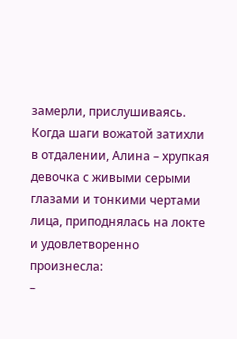замерли, прислушиваясь. Когда шаги вожатой затихли в отдалении, Алина – хрупкая девочка с живыми серыми глазами и тонкими чертами лица, приподнялась на локте и удовлетворенно произнесла:
–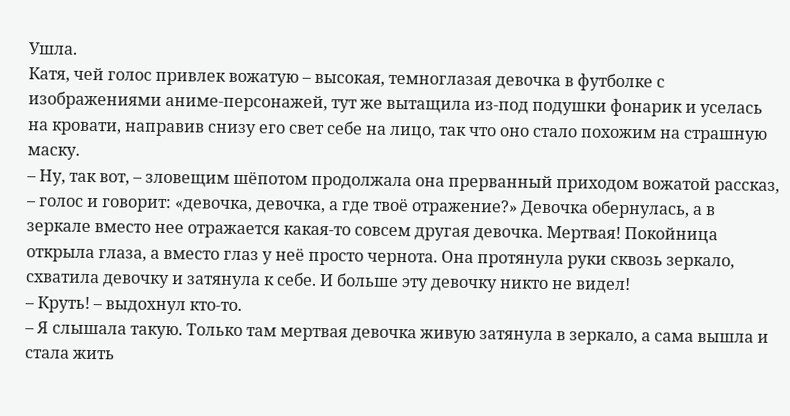Ушла.
Катя, чей голос привлек вожатую – высокая, темноглазая девочка в футболке с изображениями аниме-персонажей, тут же вытащила из-под подушки фонарик и уселась на кровати, направив снизу его свет себе на лицо, так что оно стало похожим на страшную маску.
– Ну, так вот, – зловещим шёпотом продолжала она прерванный приходом вожатой рассказ, – голос и говорит: «девочка, девочка, а где твоё отражение?» Девочка обернулась, а в зеркале вместо нее отражается какая-то совсем другая девочка. Мертвая! Покойница открыла глаза, а вместо глаз у неё просто чернота. Она протянула руки сквозь зеркало, схватила девочку и затянула к себе. И больше эту девочку никто не видел!
– Круть! – выдохнул кто-то.
– Я слышала такую. Только там мертвая девочка живую затянула в зеркало, а сама вышла и стала жить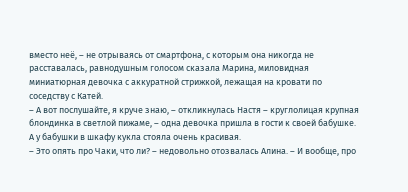вместо неё, – не отрываясь от смартфона, с которым она никогда не расставалась, равнодушным голосом сказала Марина, миловидная миниатюрная девочка с аккуратной стрижкой, лежащая на кровати по соседству с Катей.
– А вот послушайте, я круче знаю, – откликнулась Настя – круглолицая крупная блондинка в светлой пижаме, – одна девочка пришла в гости к своей бабушке. А у бабушки в шкафу кукла стояла очень красивая.
– Это опять про Чаки, что ли? – недовольно отозвалась Алина. – И вообще, про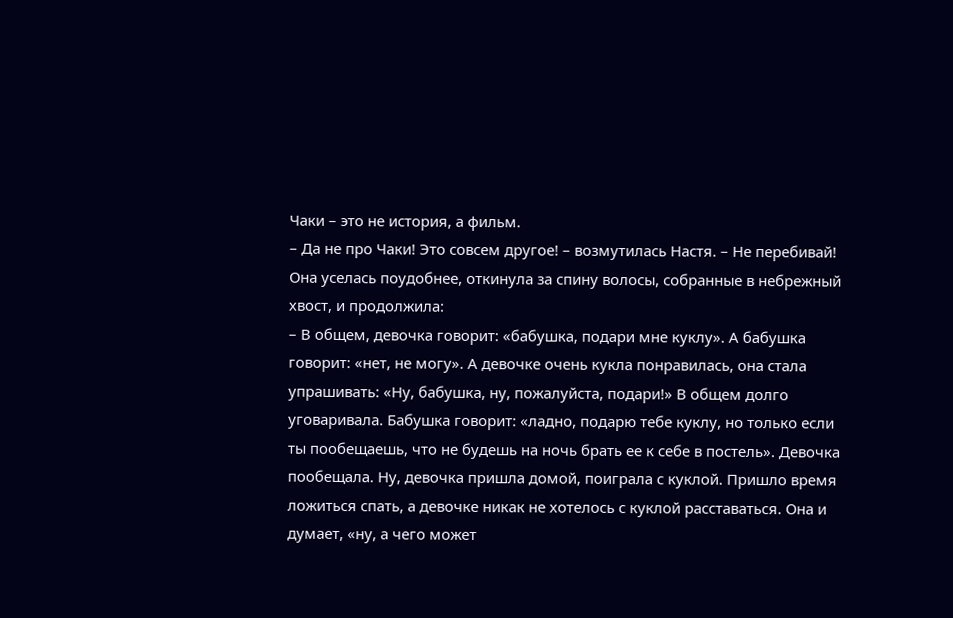Чаки – это не история, а фильм.
– Да не про Чаки! Это совсем другое! – возмутилась Настя. – Не перебивай!
Она уселась поудобнее, откинула за спину волосы, собранные в небрежный хвост, и продолжила:
– В общем, девочка говорит: «бабушка, подари мне куклу». А бабушка говорит: «нет, не могу». А девочке очень кукла понравилась, она стала упрашивать: «Ну, бабушка, ну, пожалуйста, подари!» В общем долго уговаривала. Бабушка говорит: «ладно, подарю тебе куклу, но только если ты пообещаешь, что не будешь на ночь брать ее к себе в постель». Девочка пообещала. Ну, девочка пришла домой, поиграла с куклой. Пришло время ложиться спать, а девочке никак не хотелось с куклой расставаться. Она и думает, «ну, а чего может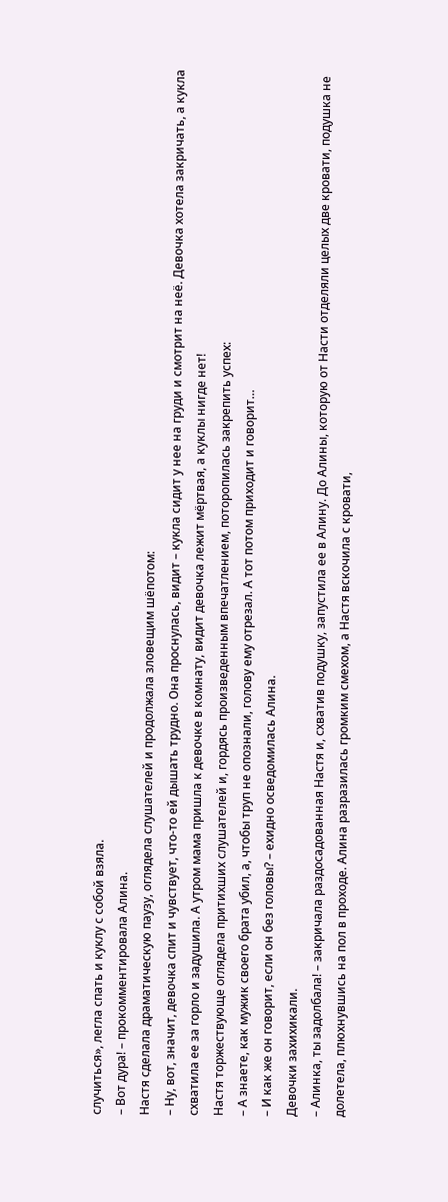случиться», легла спать и куклу с собой взяла.
– Вот дура! – прокомментировала Алина.
Настя сделала драматическую паузу, оглядела слушателей и продолжала зловещим шёпотом:
– Ну, вот, значит, девочка спит и чувствует, что-то ей дышать трудно. Она проснулась, видит – кукла сидит у нее на груди и смотрит на неё. Девочка хотела закричать, а кукла схватила ее за горло и задушила. А утром мама пришла к девочке в комнату, видит девочка лежит мёртвая, а куклы нигде нет!
Настя торжествующе оглядела притихших слушателей и, гордясь произведенным впечатлением, поторопилась закрепить успех:
– А знаете, как мужик своего брата убил, а, чтобы труп не опознали, голову ему отрезал. А тот потом приходит и говорит…
– И как же он говорит, если он без головы? – ехидно осведомилась Алина.
Девочки захихикали.
– Алинка, ты задолбала! – закричала раздосадованная Настя и, схватив подушку, запустила ее в Алину. До Алины, которую от Насти отделяли целых две кровати, подушка не долетела, плюхнувшись на пол в проходе. Алина разразилась громким смехом, а Настя вскочила с кровати,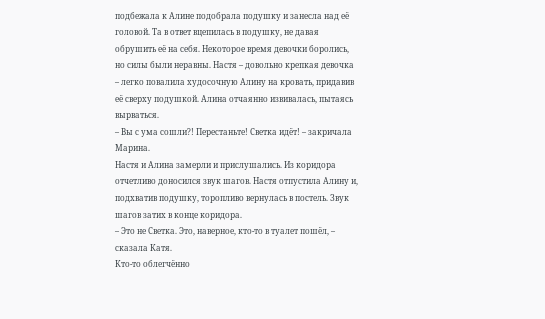подбежала к Алине подобрала подушку и занесла над её головой. Та в ответ вцепилась в подушку, не давая обрушить её на себя. Некоторое время девочки боролись, но силы были неравны. Настя – довольно крепкая девочка – легко повалила худосочную Алину на кровать, придавив её сверху подушкой. Алина отчаянно извивалась, пытаясь вырваться.
– Вы с ума сошли?! Перестаньте! Светка идёт! – закричала Марина.
Настя и Алина замерли и прислушались. Из коридора отчетливо доносился звук шагов. Настя отпустила Алину и, подхватив подушку, торопливо вернулась в постель. Звук шагов затих в конце коридора.
– Это не Светка. Это, наверное, кто-то в туалет пошёл, – сказала Катя.
Кто-то облегчённо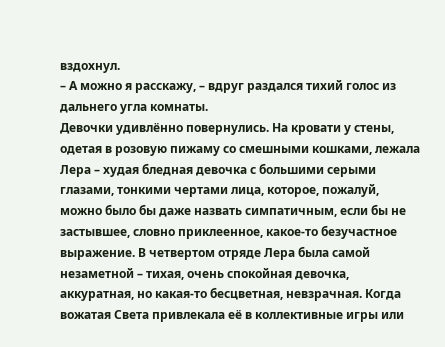вздохнул.
– А можно я расскажу, – вдруг раздался тихий голос из дальнего угла комнаты.
Девочки удивлённо повернулись. На кровати у стены, одетая в розовую пижаму со смешными кошками, лежала Лера – худая бледная девочка с большими серыми глазами, тонкими чертами лица, которое, пожалуй, можно было бы даже назвать симпатичным, если бы не застывшее, словно приклеенное, какое-то безучастное выражение. В четвертом отряде Лера была самой незаметной – тихая, очень спокойная девочка, аккуратная, но какая-то бесцветная, невзрачная. Когда вожатая Света привлекала её в коллективные игры или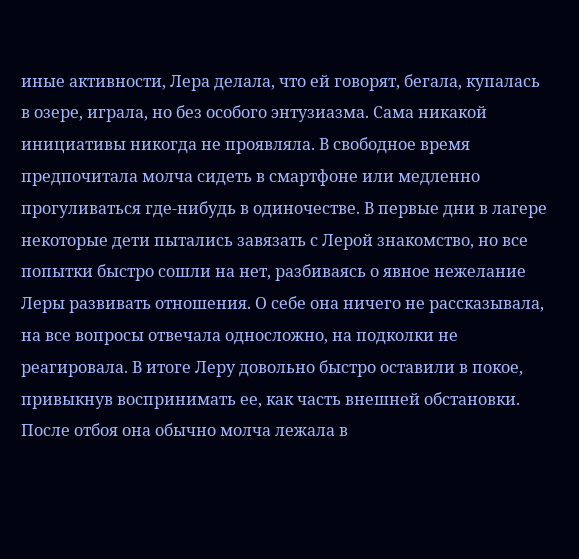иные активности, Лера делала, что ей говорят, бегала, купалась в озере, играла, но без особого энтузиазма. Сама никакой инициативы никогда не проявляла. В свободное время предпочитала молча сидеть в смартфоне или медленно прогуливаться где-нибудь в одиночестве. В первые дни в лагере некоторые дети пытались завязать с Лерой знакомство, но все попытки быстро сошли на нет, разбиваясь о явное нежелание Леры развивать отношения. О себе она ничего не рассказывала, на все вопросы отвечала односложно, на подколки не реагировала. В итоге Леру довольно быстро оставили в покое, привыкнув воспринимать ее, как часть внешней обстановки. После отбоя она обычно молча лежала в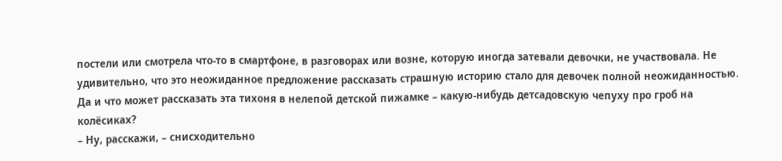постели или смотрела что-то в смартфоне, в разговорах или возне, которую иногда затевали девочки, не участвовала. Не удивительно, что это неожиданное предложение рассказать страшную историю стало для девочек полной неожиданностью. Да и что может рассказать эта тихоня в нелепой детской пижамке – какую-нибудь детсадовскую чепуху про гроб на колёсиках?
– Ну, расскажи, – снисходительно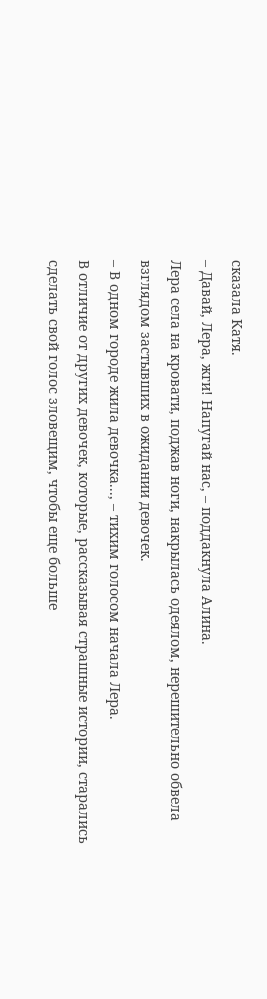сказала Катя.
– Давай, Лера, жги! Напугай нас, – поддакнула Алина.
Лера села на кровати, поджав ноги, накрылась одеялом, нерешительно обвела взглядом застывших в ожидании девочек.
– В одном городе жила девочка..., – тихим голосом начала Лера.
В отличие от других девочек, которые, рассказывая страшные истории, старались сделать свой голос зловещим, чтобы еще больше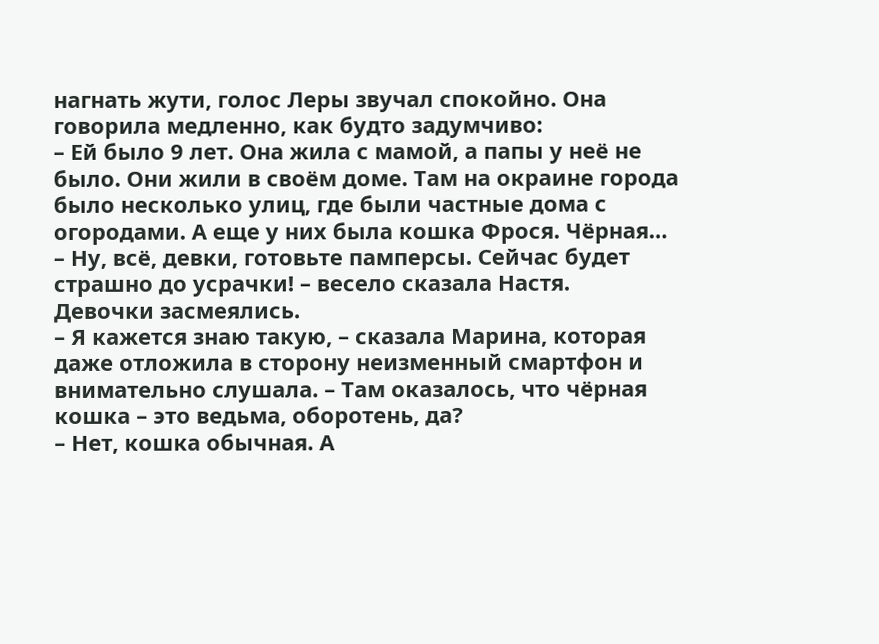нагнать жути, голос Леры звучал спокойно. Она говорила медленно, как будто задумчиво:
– Ей было 9 лет. Она жила с мамой, а папы у неё не было. Они жили в своём доме. Там на окраине города было несколько улиц, где были частные дома с огородами. А еще у них была кошка Фрося. Чёрная…
– Ну, всё, девки, готовьте памперсы. Сейчас будет страшно до усрачки! – весело сказала Настя.
Девочки засмеялись.
– Я кажется знаю такую, – сказала Марина, которая даже отложила в сторону неизменный смартфон и внимательно слушала. – Там оказалось, что чёрная кошка – это ведьма, оборотень, да?
– Нет, кошка обычная. А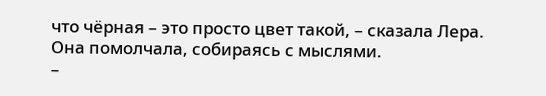что чёрная – это просто цвет такой, – сказала Лера.
Она помолчала, собираясь с мыслями.
–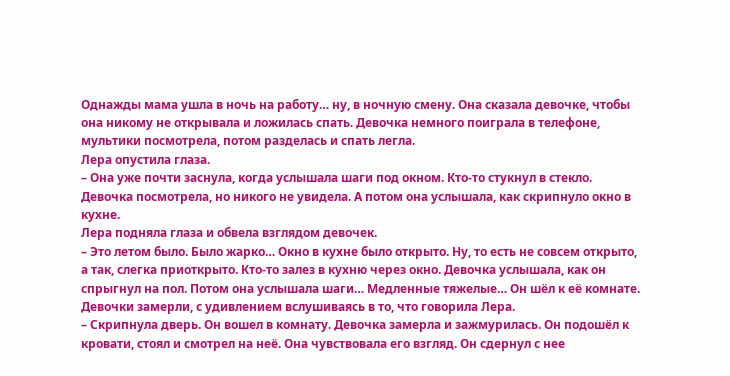Однажды мама ушла в ночь на работу… ну, в ночную смену. Она сказала девочке, чтобы она никому не открывала и ложилась спать. Девочка немного поиграла в телефоне, мультики посмотрела, потом разделась и спать легла.
Лера опустила глаза.
– Она уже почти заснула, когда услышала шаги под окном. Кто-то стукнул в стекло. Девочка посмотрела, но никого не увидела. А потом она услышала, как скрипнуло окно в кухне.
Лера подняла глаза и обвела взглядом девочек.
– Это летом было. Было жарко… Окно в кухне было открыто. Ну, то есть не совсем открыто, а так, слегка приоткрыто. Кто-то залез в кухню через окно. Девочка услышала, как он спрыгнул на пол. Потом она услышала шаги… Медленные тяжелые… Он шёл к её комнате.
Девочки замерли, с удивлением вслушиваясь в то, что говорила Лера.
– Скрипнула дверь. Он вошел в комнату. Девочка замерла и зажмурилась. Он подошёл к кровати, стоял и смотрел на неё. Она чувствовала его взгляд. Он сдернул с нее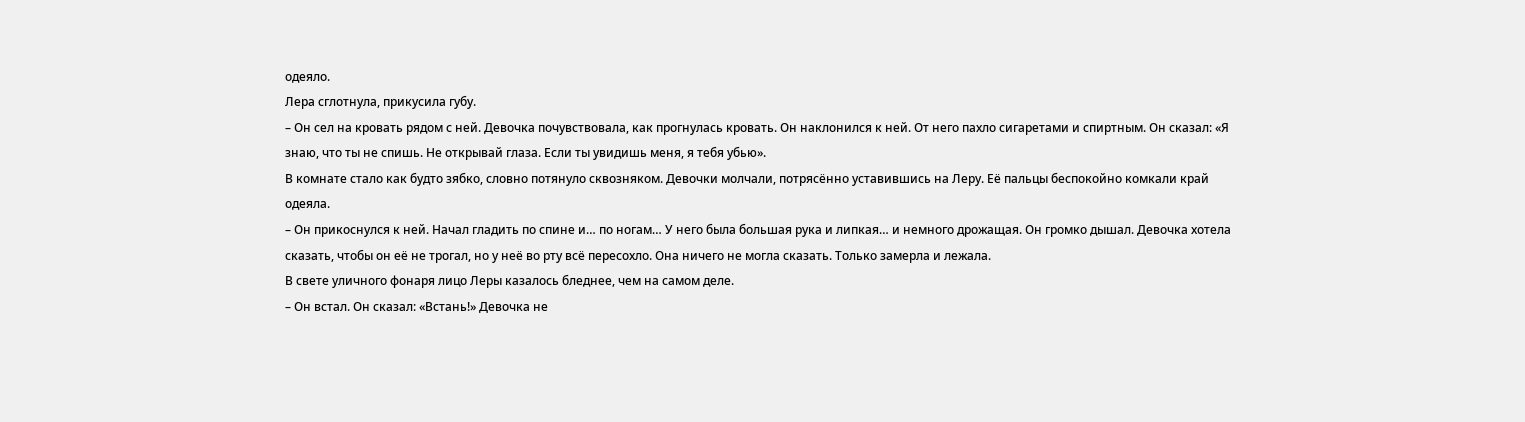одеяло.
Лера сглотнула, прикусила губу.
– Он сел на кровать рядом с ней. Девочка почувствовала, как прогнулась кровать. Он наклонился к ней. От него пахло сигаретами и спиртным. Он сказал: «Я знаю, что ты не спишь. Не открывай глаза. Если ты увидишь меня, я тебя убью».
В комнате стало как будто зябко, словно потянуло сквозняком. Девочки молчали, потрясённо уставившись на Леру. Её пальцы беспокойно комкали край одеяла.
– Он прикоснулся к ней. Начал гладить по спине и… по ногам… У него была большая рука и липкая… и немного дрожащая. Он громко дышал. Девочка хотела сказать, чтобы он её не трогал, но у неё во рту всё пересохло. Она ничего не могла сказать. Только замерла и лежала.
В свете уличного фонаря лицо Леры казалось бледнее, чем на самом деле.
– Он встал. Он сказал: «Встань!» Девочка не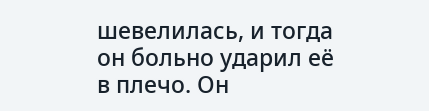шевелилась, и тогда он больно ударил её в плечо. Он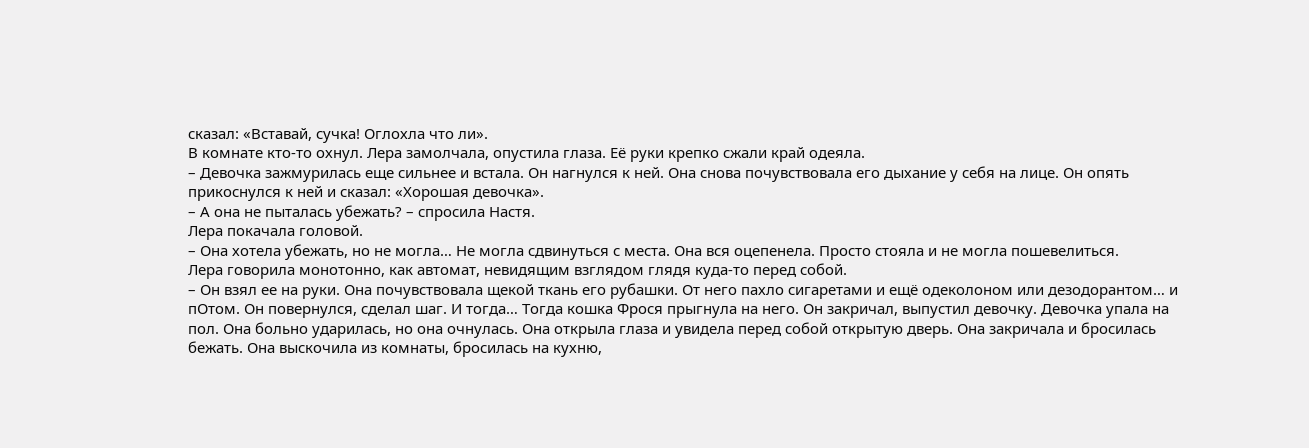сказал: «Вставай, сучка! Оглохла что ли».
В комнате кто-то охнул. Лера замолчала, опустила глаза. Её руки крепко сжали край одеяла.
– Девочка зажмурилась еще сильнее и встала. Он нагнулся к ней. Она снова почувствовала его дыхание у себя на лице. Он опять прикоснулся к ней и сказал: «Хорошая девочка».
– А она не пыталась убежать? – спросила Настя.
Лера покачала головой.
– Она хотела убежать, но не могла… Не могла сдвинуться с места. Она вся оцепенела. Просто стояла и не могла пошевелиться.
Лера говорила монотонно, как автомат, невидящим взглядом глядя куда-то перед собой.
– Он взял ее на руки. Она почувствовала щекой ткань его рубашки. От него пахло сигаретами и ещё одеколоном или дезодорантом… и пОтом. Он повернулся, сделал шаг. И тогда… Тогда кошка Фрося прыгнула на него. Он закричал, выпустил девочку. Девочка упала на пол. Она больно ударилась, но она очнулась. Она открыла глаза и увидела перед собой открытую дверь. Она закричала и бросилась бежать. Она выскочила из комнаты, бросилась на кухню,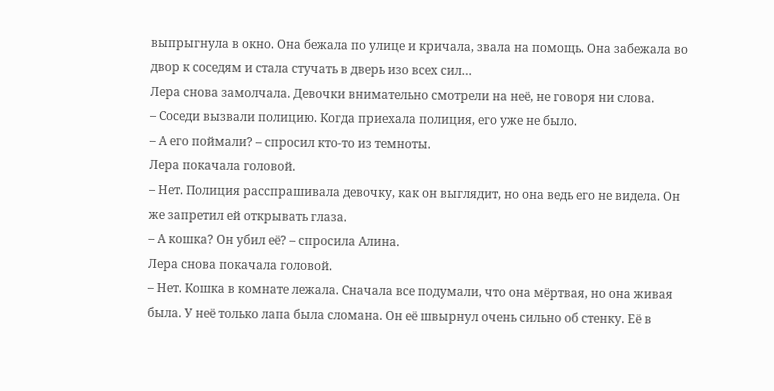выпрыгнула в окно. Она бежала по улице и кричала, звала на помощь. Она забежала во двор к соседям и стала стучать в дверь изо всех сил…
Лера снова замолчала. Девочки внимательно смотрели на неё, не говоря ни слова.
– Соседи вызвали полицию. Когда приехала полиция, его уже не было.
– А его поймали? – спросил кто-то из темноты.
Лера покачала головой.
– Нет. Полиция расспрашивала девочку, как он выглядит, но она ведь его не видела. Он же запретил ей открывать глаза.
– А кошка? Он убил её? – спросила Алина.
Лера снова покачала головой.
– Нет. Кошка в комнате лежала. Сначала все подумали, что она мёртвая, но она живая была. У неё только лапа была сломана. Он её швырнул очень сильно об стенку. Её в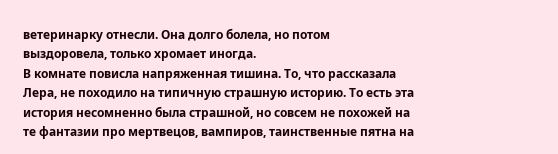ветеринарку отнесли. Она долго болела, но потом выздоровела, только хромает иногда.
В комнате повисла напряженная тишина. То, что рассказала Лера, не походило на типичную страшную историю. То есть эта история несомненно была страшной, но совсем не похожей на те фантазии про мертвецов, вампиров, таинственные пятна на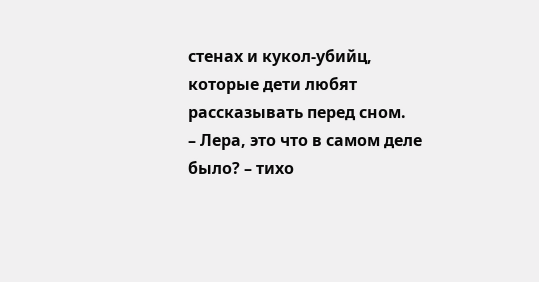стенах и кукол-убийц, которые дети любят рассказывать перед сном.
– Лера, это что в самом деле было? – тихо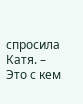спросила Катя. – Это с кем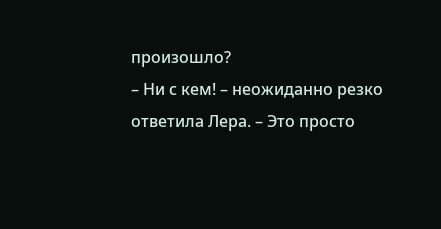произошло?
– Ни с кем! – неожиданно резко ответила Лера. – Это просто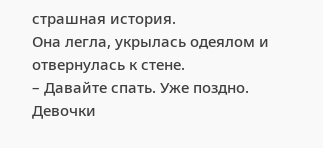страшная история.
Она легла, укрылась одеялом и отвернулась к стене.
– Давайте спать. Уже поздно.
Девочки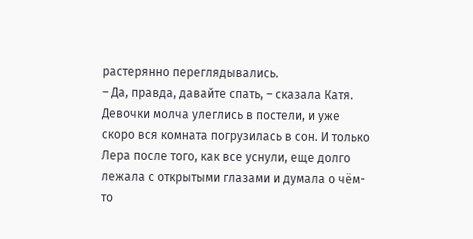растерянно переглядывались.
– Да, правда, давайте спать, – сказала Катя.
Девочки молча улеглись в постели, и уже скоро вся комната погрузилась в сон. И только Лера после того, как все уснули, еще долго лежала с открытыми глазами и думала о чём-то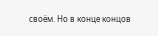своём. Но в конце концов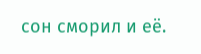сон сморил и её.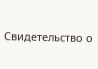Свидетельство о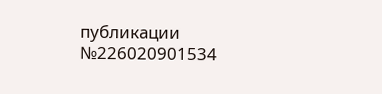публикации №226020901534